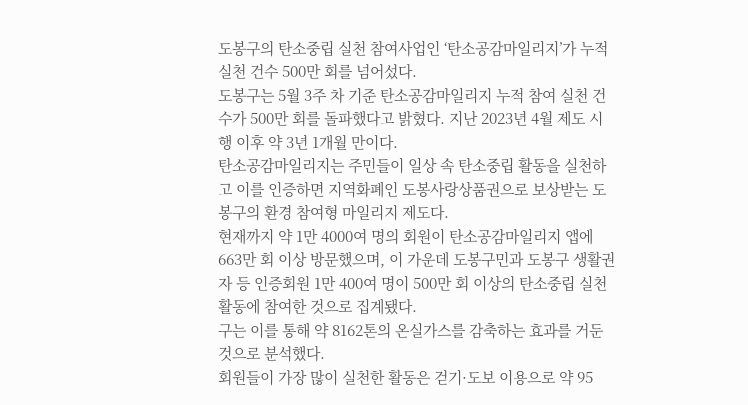도봉구의 탄소중립 실천 참여사업인 ‘탄소공감마일리지’가 누적 실천 건수 500만 회를 넘어섰다.
도봉구는 5월 3주 차 기준 탄소공감마일리지 누적 참여 실천 건수가 500만 회를 돌파했다고 밝혔다. 지난 2023년 4월 제도 시행 이후 약 3년 1개월 만이다.
탄소공감마일리지는 주민들이 일상 속 탄소중립 활동을 실천하고 이를 인증하면 지역화폐인 도봉사랑상품권으로 보상받는 도봉구의 환경 참여형 마일리지 제도다.
현재까지 약 1만 4000여 명의 회원이 탄소공감마일리지 앱에 663만 회 이상 방문했으며, 이 가운데 도봉구민과 도봉구 생활권자 등 인증회원 1만 400여 명이 500만 회 이상의 탄소중립 실천 활동에 참여한 것으로 집계됐다.
구는 이를 통해 약 8162톤의 온실가스를 감축하는 효과를 거둔 것으로 분석했다.
회원들이 가장 많이 실천한 활동은 걷기·도보 이용으로 약 95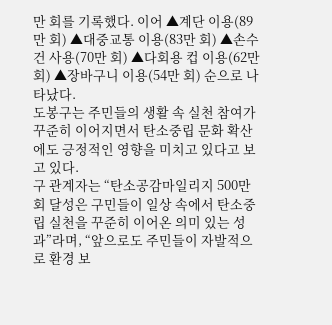만 회를 기록했다. 이어 ▲계단 이용(89만 회) ▲대중교통 이용(83만 회) ▲손수건 사용(70만 회) ▲다회용 컵 이용(62만 회) ▲장바구니 이용(54만 회) 순으로 나타났다.
도봉구는 주민들의 생활 속 실천 참여가 꾸준히 이어지면서 탄소중립 문화 확산에도 긍정적인 영향을 미치고 있다고 보고 있다.
구 관계자는 “탄소공감마일리지 500만 회 달성은 구민들이 일상 속에서 탄소중립 실천을 꾸준히 이어온 의미 있는 성과”라며, “앞으로도 주민들이 자발적으로 환경 보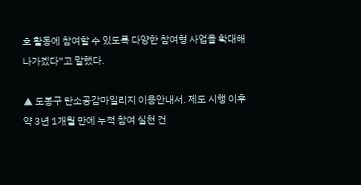호 활동에 참여할 수 있도록 다양한 참여형 사업을 확대해 나가겠다”고 말했다.

▲ 도봉구 탄소공감마일리지 이용안내서. 제도 시행 이후 약 3년 1개월 만에 누적 참여 실천 건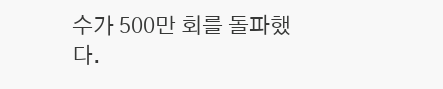수가 500만 회를 돌파했다.